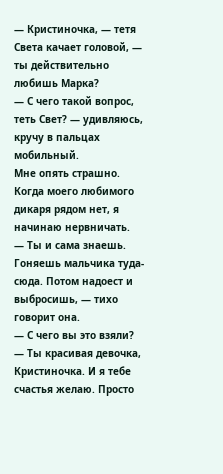— Кристиночка, — тетя Света качает головой, — ты действительно любишь Марка?
— С чего такой вопрос, теть Свет? — удивляюсь, кручу в пальцах мобильный.
Мне опять страшно. Когда моего любимого дикаря рядом нет, я начинаю нервничать.
— Ты и сама знаешь. Гоняешь мальчика туда-сюда. Потом надоест и выбросишь, — тихо говорит она.
— С чего вы это взяли?
— Ты красивая девочка, Кристиночка. И я тебе счастья желаю. Просто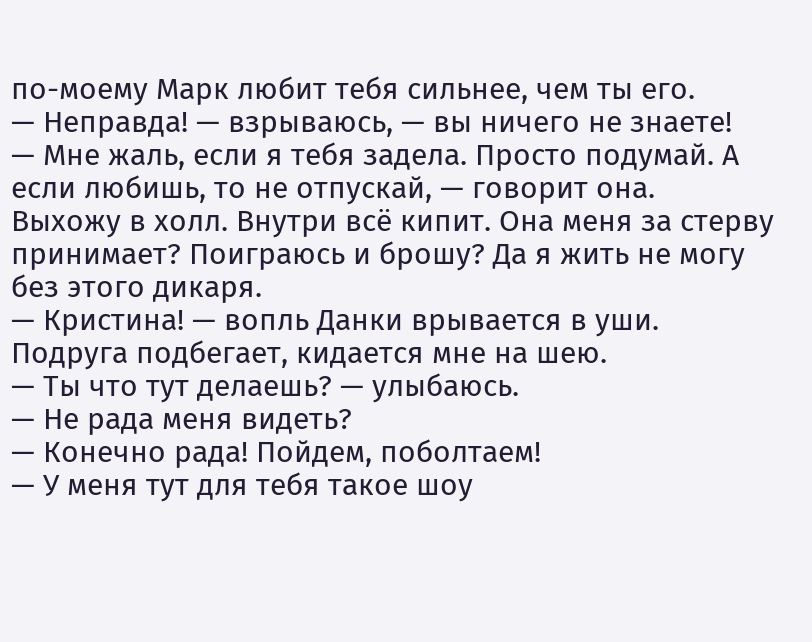по-моему Марк любит тебя сильнее, чем ты его.
— Неправда! — взрываюсь, — вы ничего не знаете!
— Мне жаль, если я тебя задела. Просто подумай. А если любишь, то не отпускай, — говорит она.
Выхожу в холл. Внутри всё кипит. Она меня за стерву принимает? Поиграюсь и брошу? Да я жить не могу без этого дикаря.
— Кристина! — вопль Данки врывается в уши.
Подруга подбегает, кидается мне на шею.
— Ты что тут делаешь? — улыбаюсь.
— Не рада меня видеть?
— Конечно рада! Пойдем, поболтаем!
— У меня тут для тебя такое шоу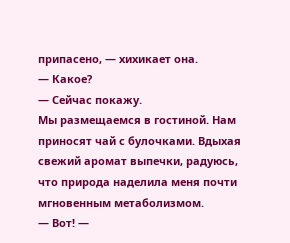припасено, — хихикает она.
— Какое?
— Сейчас покажу.
Мы размещаемся в гостиной. Нам приносят чай с булочками. Вдыхая свежий аромат выпечки, радуюсь, что природа наделила меня почти мгновенным метаболизмом.
— Вот! —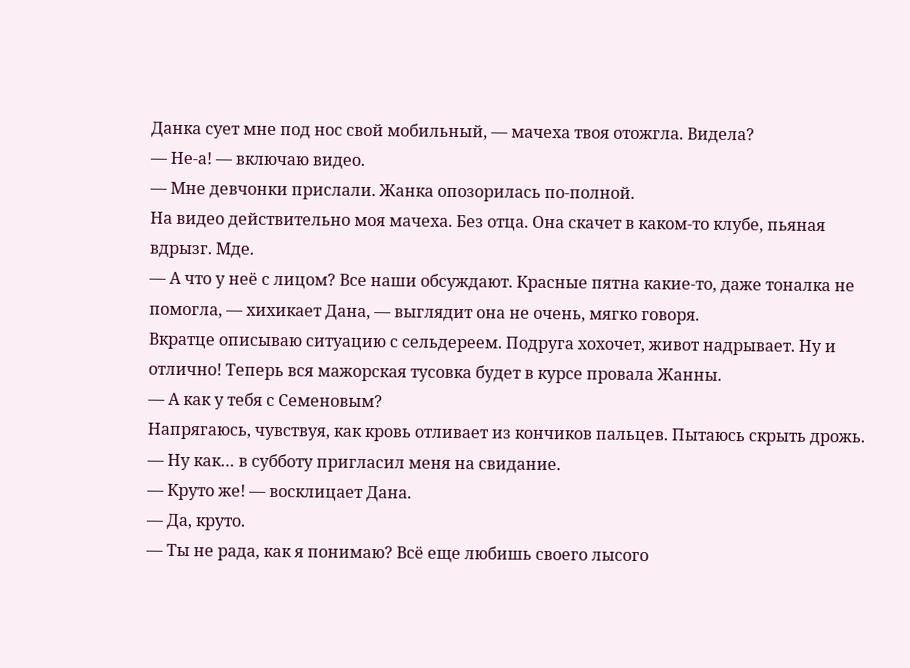Данка сует мне под нос свой мобильный, — мачеха твоя отожгла. Видела?
— Не-а! — включаю видео.
— Мне девчонки прислали. Жанка опозорилась по-полной.
На видео действительно моя мачеха. Без отца. Она скачет в каком-то клубе, пьяная вдрызг. Мде.
— А что у неё с лицом? Все наши обсуждают. Красные пятна какие-то, даже тоналка не помогла, — хихикает Дана, — выглядит она не очень, мягко говоря.
Вкратце описываю ситуацию с сельдереем. Подруга хохочет, живот надрывает. Ну и отлично! Теперь вся мажорская тусовка будет в курсе провала Жанны.
— А как у тебя с Семеновым?
Напрягаюсь, чувствуя, как кровь отливает из кончиков пальцев. Пытаюсь скрыть дрожь.
— Ну как… в субботу пригласил меня на свидание.
— Круто же! — восклицает Дана.
— Да, круто.
— Ты не рада, как я понимаю? Всё еще любишь своего лысого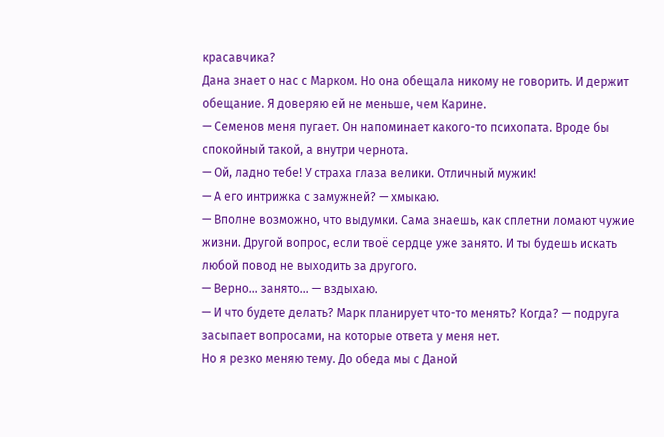красавчика?
Дана знает о нас с Марком. Но она обещала никому не говорить. И держит обещание. Я доверяю ей не меньше, чем Карине.
— Семенов меня пугает. Он напоминает какого-то психопата. Вроде бы спокойный такой, а внутри чернота.
— Ой, ладно тебе! У страха глаза велики. Отличный мужик!
— А его интрижка с замужней? — хмыкаю.
— Вполне возможно, что выдумки. Сама знаешь, как сплетни ломают чужие жизни. Другой вопрос, если твоё сердце уже занято. И ты будешь искать любой повод не выходить за другого.
— Верно… занято… — вздыхаю.
— И что будете делать? Марк планирует что-то менять? Когда? — подруга засыпает вопросами, на которые ответа у меня нет.
Но я резко меняю тему. До обеда мы с Даной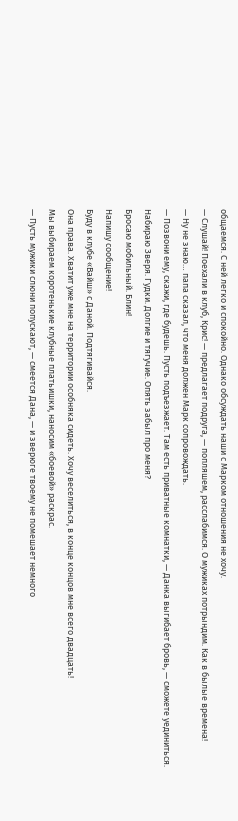общаемся. С ней легко и спокойно. Однако обсуждать наши с Марком отношения не хочу.
— Слушай! Поехали в клуб, Крис! — предлагает подруга, — попляшем, расслабимся. О мужиках потрындим. Как в былые времена!
— Ну не знаю… папа сказал, что меня должен Марк сопровождать.
— Позвони ему, скажи, где будешь. Пусть подъезжает. Там есть приватные комнатки, — Данка выгибает бровь, — сможете уединиться.
Набираю Зверя. Гудки. Долгие и тягучие. Опять забыл про меня?
Бросаю мобильный. Блин!
Напишу сообщение!
Буду в клубе «Вайш» с Даной. Подтягивайся.
Она права. Хватит уже мне на территории особняка сидеть. Хочу веселиться, в конце концов мне всего двадцать!
Мы выбираем коротенькие клубные платьишки, наносим «боевой» раскрас.
— Пусть мужики слюни попускают, — смеется Дана, — и зверюге твоему не помешает немного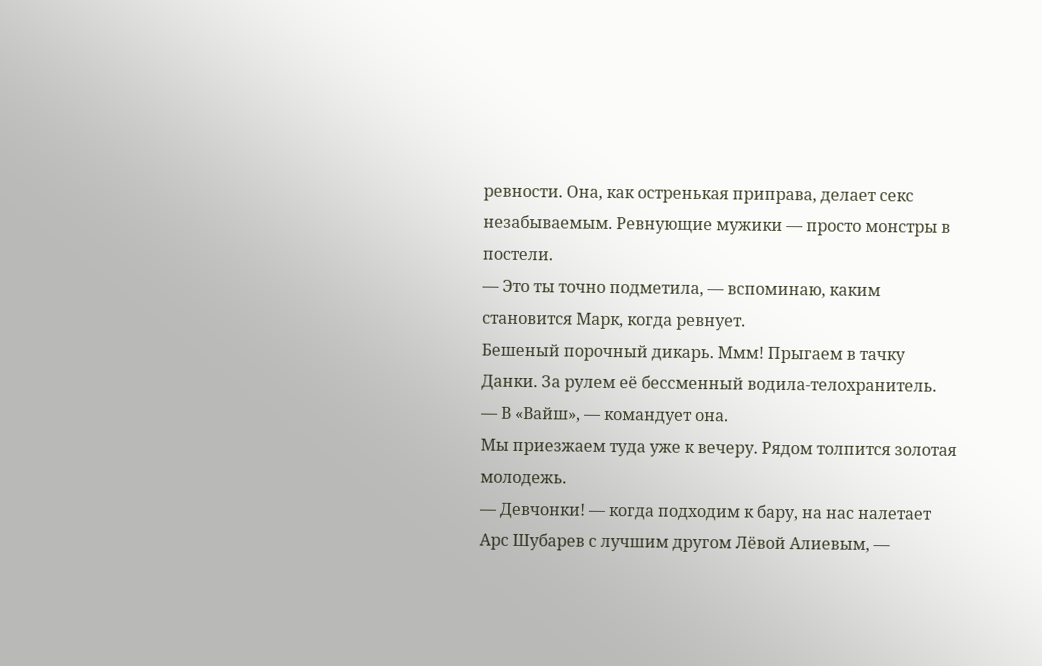ревности. Она, как остренькая приправа, делает секс незабываемым. Ревнующие мужики — просто монстры в постели.
— Это ты точно подметила, — вспоминаю, каким становится Марк, когда ревнует.
Бешеный порочный дикарь. Ммм! Прыгаем в тачку Данки. За рулем её бессменный водила-телохранитель.
— В «Вайш», — командует она.
Мы приезжаем туда уже к вечеру. Рядом толпится золотая молодежь.
— Девчонки! — когда подходим к бару, на нас налетает Арс Шубарев с лучшим другом Лёвой Алиевым, —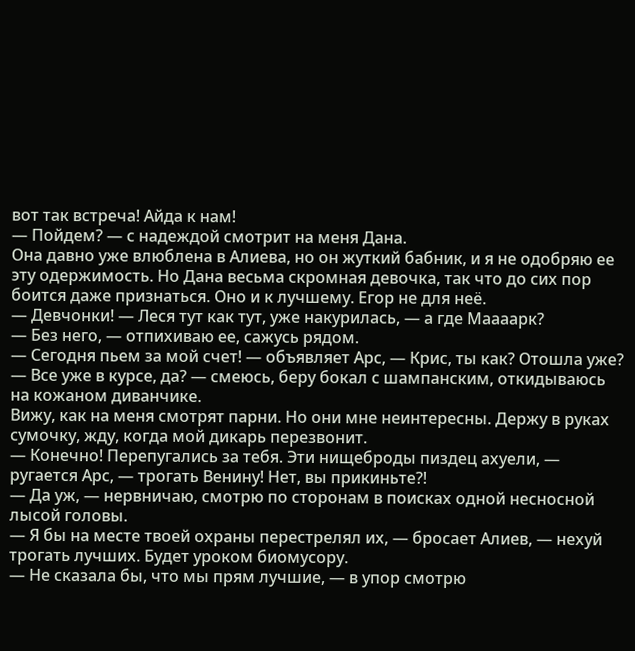вот так встреча! Айда к нам!
— Пойдем? — с надеждой смотрит на меня Дана.
Она давно уже влюблена в Алиева, но он жуткий бабник, и я не одобряю ее эту одержимость. Но Дана весьма скромная девочка, так что до сих пор боится даже признаться. Оно и к лучшему. Егор не для неё.
— Девчонки! — Леся тут как тут, уже накурилась, — а где Маааарк?
— Без него, — отпихиваю ее, сажусь рядом.
— Сегодня пьем за мой счет! — объявляет Арс, — Крис, ты как? Отошла уже?
— Все уже в курсе, да? — смеюсь, беру бокал с шампанским, откидываюсь на кожаном диванчике.
Вижу, как на меня смотрят парни. Но они мне неинтересны. Держу в руках сумочку, жду, когда мой дикарь перезвонит.
— Конечно! Перепугались за тебя. Эти нищеброды пиздец ахуели, — ругается Арс, — трогать Венину! Нет, вы прикиньте?!
— Да уж, — нервничаю, смотрю по сторонам в поисках одной несносной лысой головы.
— Я бы на месте твоей охраны перестрелял их, — бросает Алиев, — нехуй трогать лучших. Будет уроком биомусору.
— Не сказала бы, что мы прям лучшие, — в упор смотрю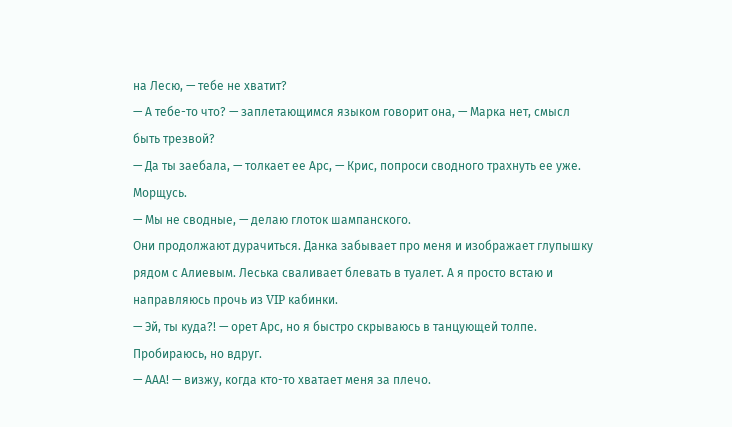на Лесю, — тебе не хватит?
— А тебе-то что? — заплетающимся языком говорит она, — Марка нет, смысл быть трезвой?
— Да ты заебала, — толкает ее Арс, — Крис, попроси сводного трахнуть ее уже.
Морщусь.
— Мы не сводные, — делаю глоток шампанского.
Они продолжают дурачиться. Данка забывает про меня и изображает глупышку рядом с Алиевым. Леська сваливает блевать в туалет. А я просто встаю и направляюсь прочь из VIP кабинки.
— Эй, ты куда?! — орет Арс, но я быстро скрываюсь в танцующей толпе.
Пробираюсь, но вдруг.
— ААА! — визжу, когда кто-то хватает меня за плечо.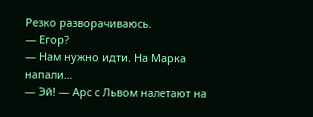Резко разворачиваюсь.
— Егор?
— Нам нужно идти. На Марка напали…
— Эй! — Арс с Львом налетают на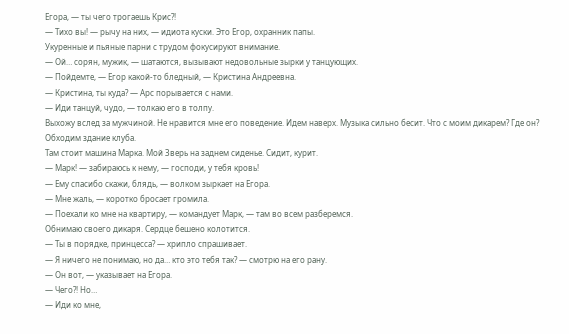Егора, — ты чего трогаешь Крис?!
— Тихо вы! — рычу на них, — идиота куски. Это Егор, охранник папы.
Укуренные и пьяные парни с трудом фокусируют внимание.
— Ой… сорян, мужик, — шатаются, вызывают недовольные зырки у танцующих.
— Пойдемте, — Егор какой-то бледный, — Кристина Андреевна.
— Кристина, ты куда? — Арс порывается с нами.
— Иди танцуй, чудо, — толкаю его в толпу.
Выхожу вслед за мужчиной. Не нравится мне его поведение. Идем наверх. Музыка сильно бесит. Что с моим дикарем? Где он?
Обходим здание клуба.
Там стоит машина Марка. Мой Зверь на заднем сиденье. Сидит, курит.
— Марк! — забираюсь к нему, — господи, у тебя кровь!
— Ему спасибо скажи, блядь, — волком зыркает на Егора.
— Мне жаль, — коротко бросает громила.
— Поехали ко мне на квартиру, — командует Марк, — там во всем разберемся.
Обнимаю своего дикаря. Сердце бешено колотится.
— Ты в порядке, принцесса? — хрипло спрашивает.
— Я ничего не понимаю, но да… кто это тебя так? — смотрю на его рану.
— Он вот, — указывает на Егора.
— Чего?! Но…
— Иди ко мне,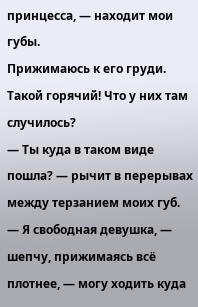принцесса, — находит мои губы.
Прижимаюсь к его груди. Такой горячий! Что у них там случилось?
— Ты куда в таком виде пошла? — рычит в перерывах между терзанием моих губ.
— Я свободная девушка, — шепчу, прижимаясь всё плотнее, — могу ходить куда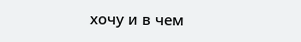хочу и в чем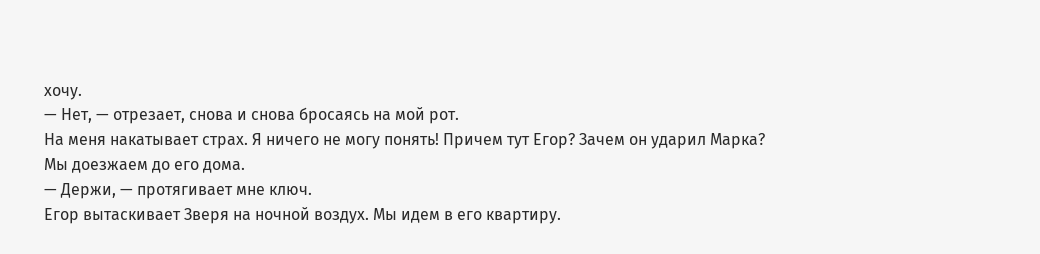хочу.
— Нет, — отрезает, снова и снова бросаясь на мой рот.
На меня накатывает страх. Я ничего не могу понять! Причем тут Егор? Зачем он ударил Марка?
Мы доезжаем до его дома.
— Держи, — протягивает мне ключ.
Егор вытаскивает Зверя на ночной воздух. Мы идем в его квартиру.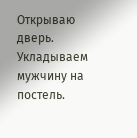Открываю дверь. Укладываем мужчину на постель.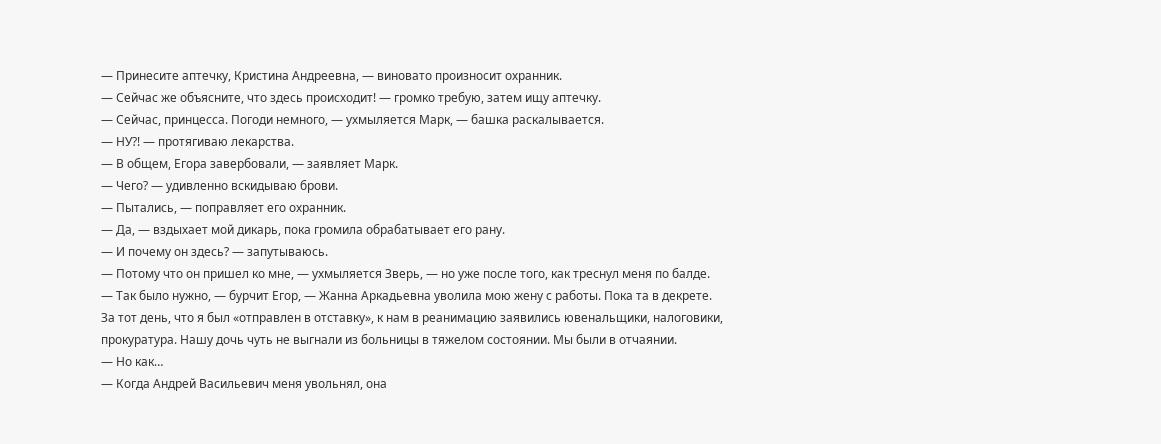— Принесите аптечку, Кристина Андреевна, — виновато произносит охранник.
— Сейчас же объясните, что здесь происходит! — громко требую, затем ищу аптечку.
— Сейчас, принцесса. Погоди немного, — ухмыляется Марк, — башка раскалывается.
— НУ?! — протягиваю лекарства.
— В общем, Егора завербовали, — заявляет Марк.
— Чего? — удивленно вскидываю брови.
— Пытались, — поправляет его охранник.
— Да, — вздыхает мой дикарь, пока громила обрабатывает его рану.
— И почему он здесь? — запутываюсь.
— Потому что он пришел ко мне, — ухмыляется Зверь, — но уже после того, как треснул меня по балде.
— Так было нужно, — бурчит Егор, — Жанна Аркадьевна уволила мою жену с работы. Пока та в декрете. За тот день, что я был «отправлен в отставку», к нам в реанимацию заявились ювенальщики, налоговики, прокуратура. Нашу дочь чуть не выгнали из больницы в тяжелом состоянии. Мы были в отчаянии.
— Но как…
— Когда Андрей Васильевич меня увольнял, она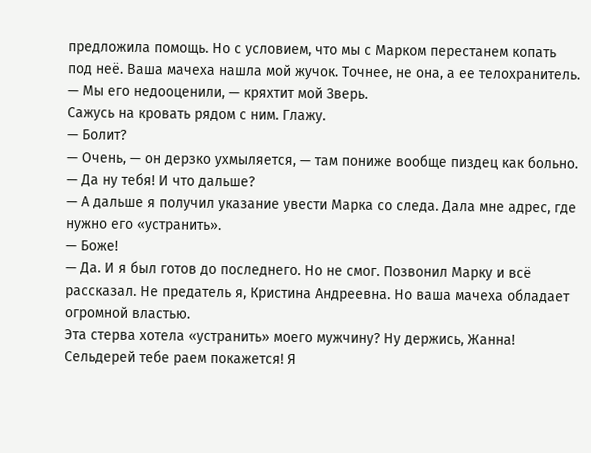предложила помощь. Но с условием, что мы с Марком перестанем копать под неё. Ваша мачеха нашла мой жучок. Точнее, не она, а ее телохранитель.
— Мы его недооценили, — кряхтит мой Зверь.
Сажусь на кровать рядом с ним. Глажу.
— Болит?
— Очень, — он дерзко ухмыляется, — там пониже вообще пиздец как больно.
— Да ну тебя! И что дальше?
— А дальше я получил указание увести Марка со следа. Дала мне адрес, где нужно его «устранить».
— Боже!
— Да. И я был готов до последнего. Но не смог. Позвонил Марку и всё рассказал. Не предатель я, Кристина Андреевна. Но ваша мачеха обладает огромной властью.
Эта стерва хотела «устранить» моего мужчину? Ну держись, Жанна! Сельдерей тебе раем покажется! Я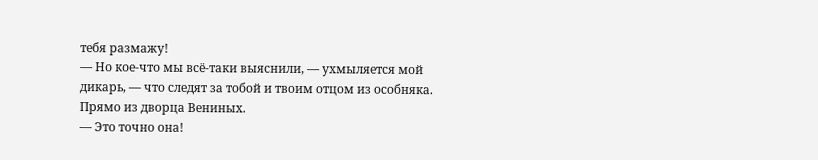тебя размажу!
— Но кое-что мы всё-таки выяснили, — ухмыляется мой дикарь, — что следят за тобой и твоим отцом из особняка. Прямо из дворца Вениных.
— Это точно она!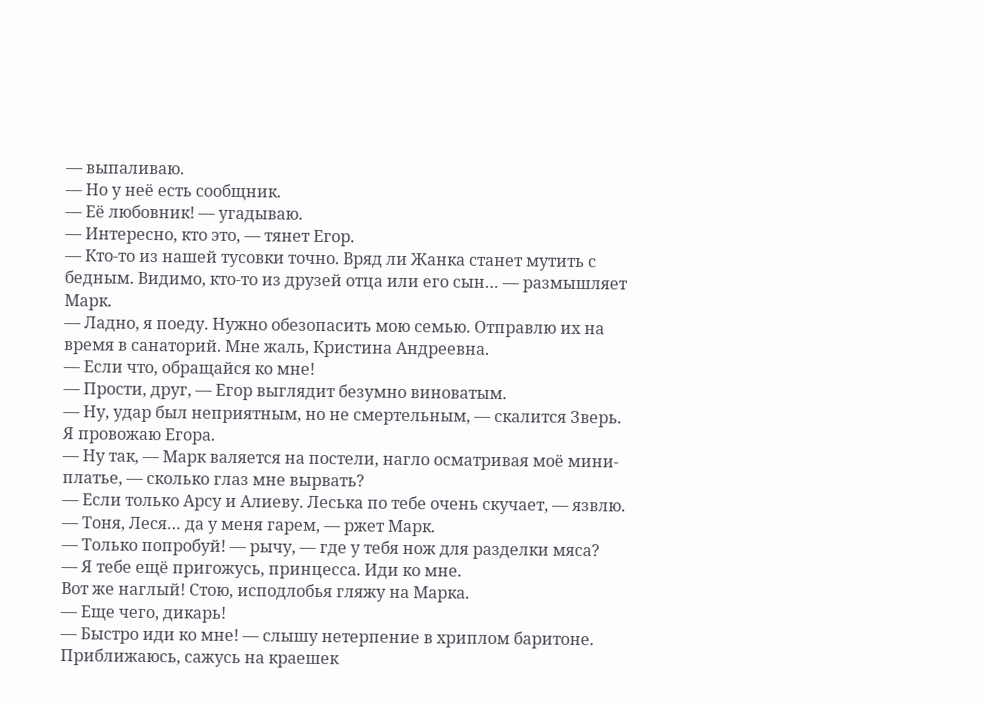— выпаливаю.
— Но у неё есть сообщник.
— Её любовник! — угадываю.
— Интересно, кто это, — тянет Егор.
— Кто-то из нашей тусовки точно. Вряд ли Жанка станет мутить с бедным. Видимо, кто-то из друзей отца или его сын… — размышляет Марк.
— Ладно, я поеду. Нужно обезопасить мою семью. Отправлю их на время в санаторий. Мне жаль, Кристина Андреевна.
— Если что, обращайся ко мне!
— Прости, друг, — Егор выглядит безумно виноватым.
— Ну, удар был неприятным, но не смертельным, — скалится Зверь.
Я провожаю Егора.
— Ну так, — Марк валяется на постели, нагло осматривая моё мини-платье, — сколько глаз мне вырвать?
— Если только Арсу и Алиеву. Леська по тебе очень скучает, — язвлю.
— Тоня, Леся… да у меня гарем, — ржет Марк.
— Только попробуй! — рычу, — где у тебя нож для разделки мяса?
— Я тебе ещё пригожусь, принцесса. Иди ко мне.
Вот же наглый! Стою, исподлобья гляжу на Марка.
— Еще чего, дикарь!
— Быстро иди ко мне! — слышу нетерпение в хриплом баритоне.
Приближаюсь, сажусь на краешек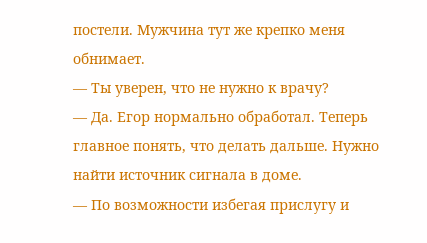постели. Мужчина тут же крепко меня обнимает.
— Ты уверен, что не нужно к врачу?
— Да. Егор нормально обработал. Теперь главное понять, что делать дальше. Нужно найти источник сигнала в доме.
— По возможности избегая прислугу и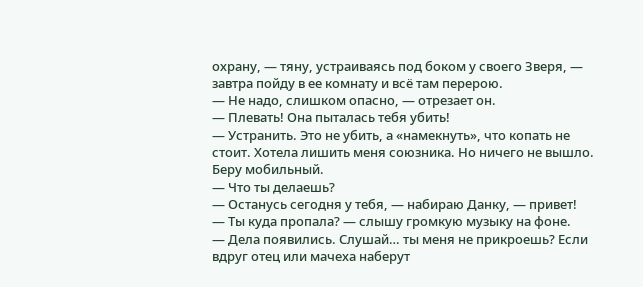охрану, — тяну, устраиваясь под боком у своего Зверя, — завтра пойду в ее комнату и всё там перерою.
— Не надо, слишком опасно, — отрезает он.
— Плевать! Она пыталась тебя убить!
— Устранить. Это не убить, а «намекнуть», что копать не стоит. Хотела лишить меня союзника. Но ничего не вышло.
Беру мобильный.
— Что ты делаешь?
— Останусь сегодня у тебя, — набираю Данку, — привет!
— Ты куда пропала? — слышу громкую музыку на фоне.
— Дела появились. Слушай… ты меня не прикроешь? Если вдруг отец или мачеха наберут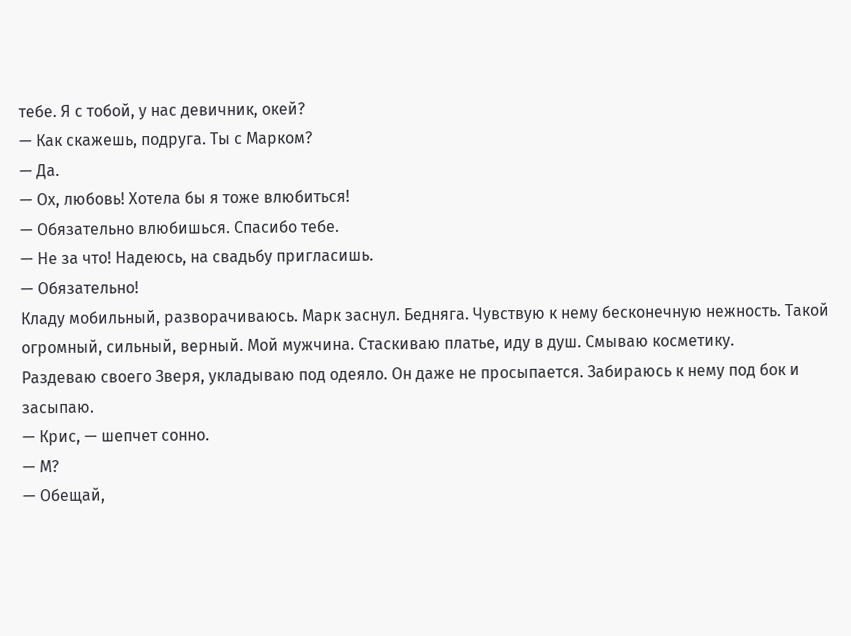тебе. Я с тобой, у нас девичник, окей?
— Как скажешь, подруга. Ты с Марком?
— Да.
— Ох, любовь! Хотела бы я тоже влюбиться!
— Обязательно влюбишься. Спасибо тебе.
— Не за что! Надеюсь, на свадьбу пригласишь.
— Обязательно!
Кладу мобильный, разворачиваюсь. Марк заснул. Бедняга. Чувствую к нему бесконечную нежность. Такой огромный, сильный, верный. Мой мужчина. Стаскиваю платье, иду в душ. Смываю косметику.
Раздеваю своего Зверя, укладываю под одеяло. Он даже не просыпается. Забираюсь к нему под бок и засыпаю.
— Крис, — шепчет сонно.
— М?
— Обещай,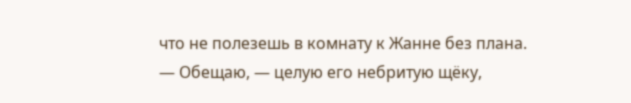что не полезешь в комнату к Жанне без плана.
— Обещаю, — целую его небритую щёку,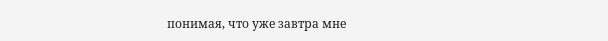понимая, что уже завтра мне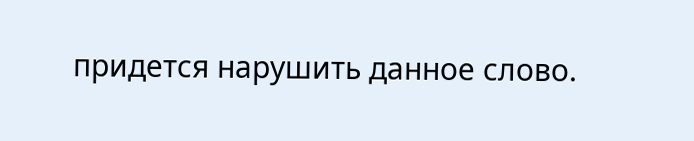придется нарушить данное слово.